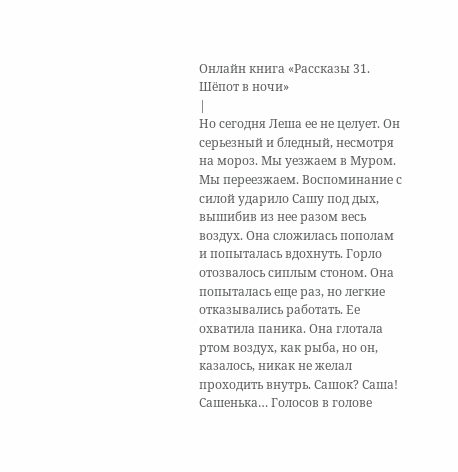Онлайн книга «Рассказы 31. Шёпот в ночи»
|
Но сегодня Леша ее не целует. Он серьезный и бледный, несмотря на мороз. Мы уезжаем в Муром. Мы переезжаем. Воспоминание с силой ударило Сашу под дых, вышибив из нее разом весь воздух. Она сложилась пополам и попыталась вдохнуть. Горло отозвалось сиплым стоном. Она попыталась еще раз, но легкие отказывались работать. Ее охватила паника. Она глотала ртом воздух, как рыба, но он, казалось, никак не желал проходить внутрь. Сашок? Саша! Сашенька… Голосов в голове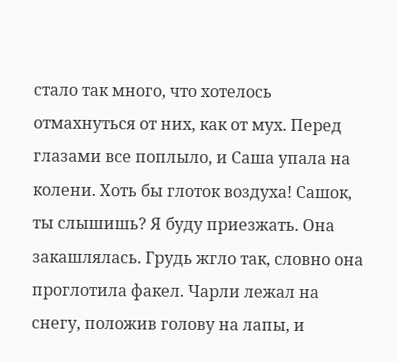стало так много, что хотелось отмахнуться от них, как от мух. Перед глазами все поплыло, и Саша упала на колени. Хоть бы глоток воздуха! Сашок, ты слышишь? Я буду приезжать. Она закашлялась. Грудь жгло так, словно она проглотила факел. Чарли лежал на снегу, положив голову на лапы, и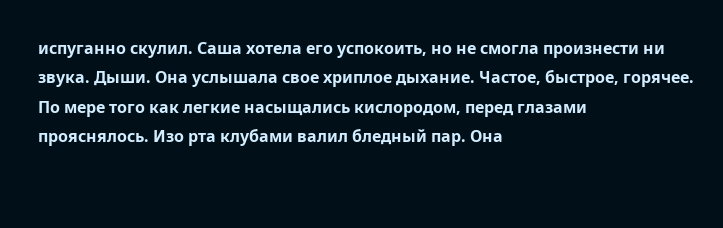испуганно скулил. Саша хотела его успокоить, но не смогла произнести ни звука. Дыши. Она услышала свое хриплое дыхание. Частое, быстрое, горячее. По мере того как легкие насыщались кислородом, перед глазами прояснялось. Изо рта клубами валил бледный пар. Она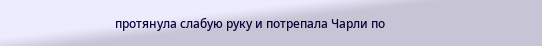протянула слабую руку и потрепала Чарли по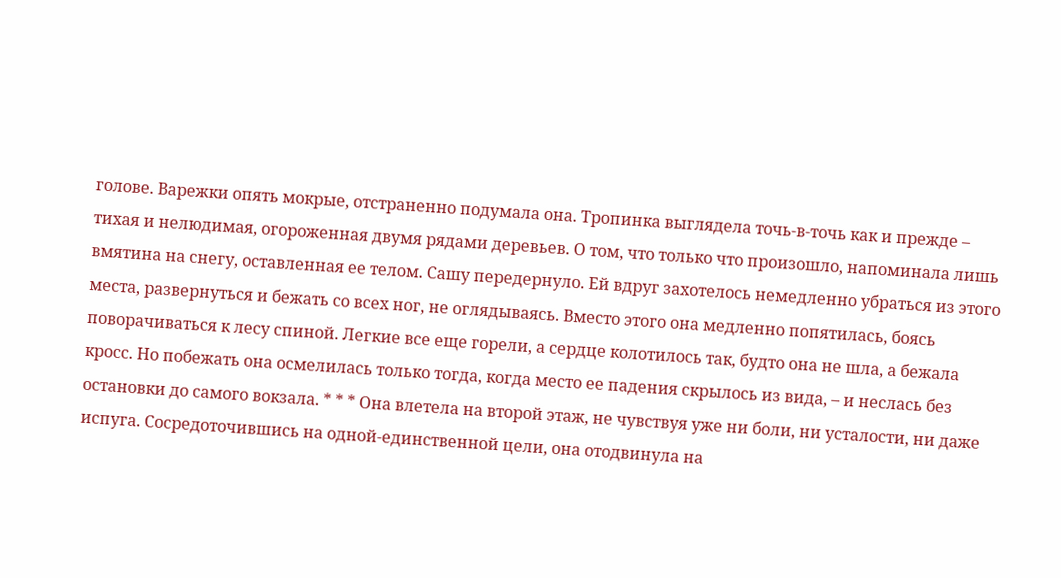голове. Варежки опять мокрые, отстраненно подумала она. Тропинка выглядела точь-в-точь как и прежде – тихая и нелюдимая, огороженная двумя рядами деревьев. О том, что только что произошло, напоминала лишь вмятина на снегу, оставленная ее телом. Сашу передернуло. Ей вдруг захотелось немедленно убраться из этого места, развернуться и бежать со всех ног, не оглядываясь. Вместо этого она медленно попятилась, боясь поворачиваться к лесу спиной. Легкие все еще горели, а сердце колотилось так, будто она не шла, а бежала кросс. Но побежать она осмелилась только тогда, когда место ее падения скрылось из вида, – и неслась без остановки до самого вокзала. * * * Она влетела на второй этаж, не чувствуя уже ни боли, ни усталости, ни даже испуга. Сосредоточившись на одной-единственной цели, она отодвинула на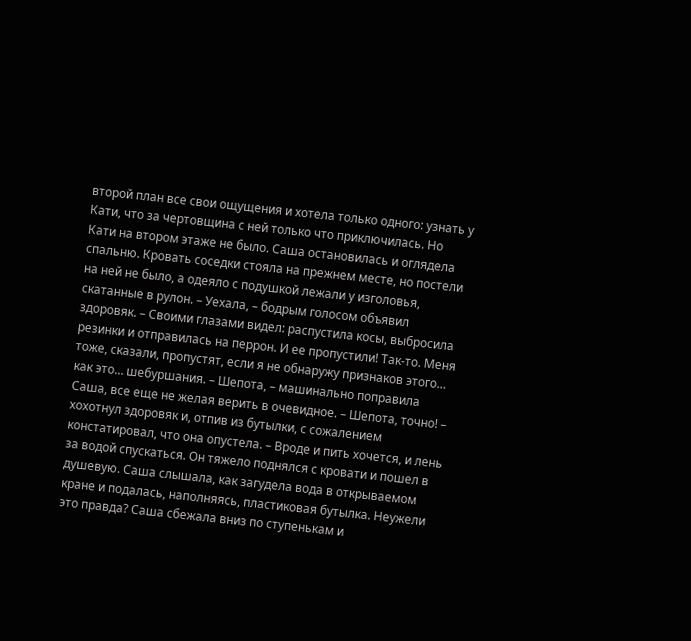второй план все свои ощущения и хотела только одного: узнать у Кати, что за чертовщина с ней только что приключилась. Но Кати на втором этаже не было. Саша остановилась и оглядела спальню. Кровать соседки стояла на прежнем месте, но постели на ней не было, а одеяло с подушкой лежали у изголовья, скатанные в рулон. – Уехала, – бодрым голосом объявил здоровяк. – Своими глазами видел: распустила косы, выбросила резинки и отправилась на перрон. И ее пропустили! Так-то. Меня тоже, сказали, пропустят, если я не обнаружу признаков этого… как это… шебуршания. – Шепота, – машинально поправила Саша, все еще не желая верить в очевидное. – Шепота, точно! – хохотнул здоровяк и, отпив из бутылки, с сожалением констатировал, что она опустела. – Вроде и пить хочется, и лень за водой спускаться. Он тяжело поднялся с кровати и пошел в душевую. Саша слышала, как загудела вода в открываемом кране и подалась, наполняясь, пластиковая бутылка. Неужели это правда? Саша сбежала вниз по ступенькам и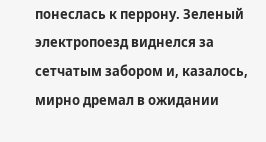понеслась к перрону. Зеленый электропоезд виднелся за сетчатым забором и, казалось, мирно дремал в ожидании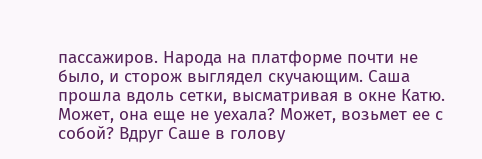пассажиров. Народа на платформе почти не было, и сторож выглядел скучающим. Саша прошла вдоль сетки, высматривая в окне Катю. Может, она еще не уехала? Может, возьмет ее с собой? Вдруг Саше в голову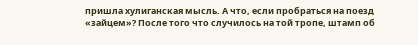пришла хулиганская мысль. А что, если пробраться на поезд «зайцем»? После того что случилось на той тропе, штамп об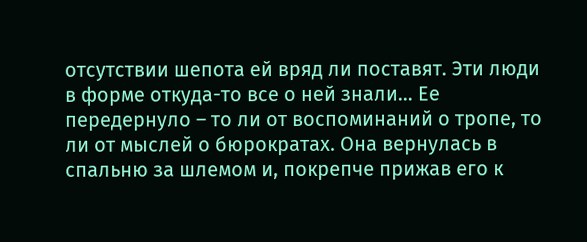отсутствии шепота ей вряд ли поставят. Эти люди в форме откуда-то все о ней знали… Ее передернуло – то ли от воспоминаний о тропе, то ли от мыслей о бюрократах. Она вернулась в спальню за шлемом и, покрепче прижав его к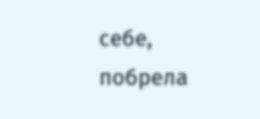себе, побрела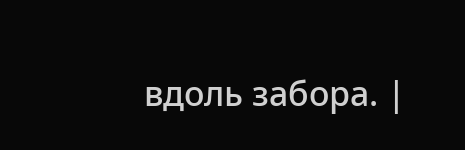вдоль забора. |